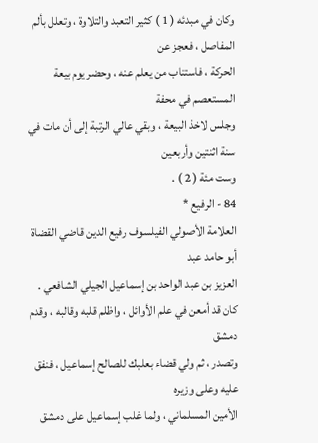وكان في مبدئه ( 1 ) كثير التعبد والتلاوة ، وتعلل بألم المفاصل ، فعجز عن
الحركة ، فاستناب من يعلم عنه ، وحضر يوم بيعة المستعصم في محفة
وجلس لاخذ البيعة ، وبقي عالي الرتبة إلى أن مات في سنة اثنتين وأربعين
وست مئة ( 2 ) .
84 - الرفيع *
العلامة الأصولي الفيلسوف رفيع الدين قاضي القضاة أبو حامد عبد
العزيز بن عبد الواحد بن إسماعيل الجيلي الشافعي .
كان قد أمعن في علم الأوائل ، واظلم قلبه وقالبه ، وقدم دمشق
وتصدر ، ثم ولي قضاء بعلبك للصالح إسماعيل ، فنفق عليه وعلى وزيره
الأمين المسلماني ، ولما غلب إسماعيل على دمشق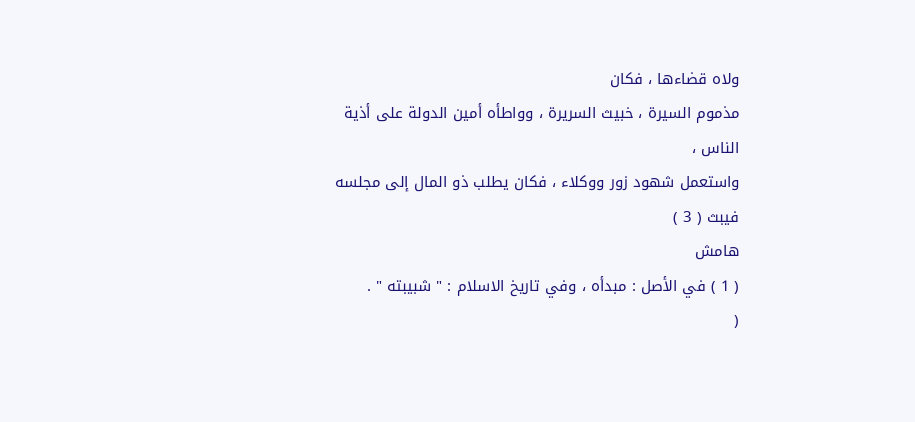ولاه قضاءها ، فكان
مذموم السيرة ، خبيث السريرة ، وواطأه أمين الدولة على أذية الناس ،
واستعمل شهود زور ووكلاء ، فكان يطلب ذو المال إلى مجلسه فيبث ( 3 )
هامش
( 1 ) في الأصل : مبدأه ، وفي تاريخ الاسلام : " شبيبته " .
(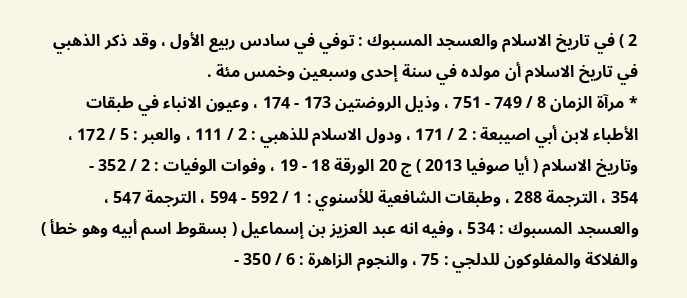2 ) في تاريخ الاسلام والعسجد المسبوك : توفي في سادس ربيع الأول ، وقد ذكر الذهبي
في تاريخ الاسلام أن مولده في سنة إحدى وسبعين وخمس مئة .
* مرآة الزمان 8 / 749 - 751 ، وذيل الروضتين 173 - 174 ، وعيون الانباء في طبقات
الأطباء لابن أبي اصيبعة : 2 / 171 ، ودول الاسلام للذهبي : 2 / 111 ، والعبر : 5 / 172 ،
وتاريخ الاسلام ( أيا صوفيا 2013 ) ج 20 الورقة 18 - 19 ، وفوات الوفيات : 2 / 352 -
354 ، الترجمة 288 ، وطبقات الشافعية للأسنوي : 1 / 592 - 594 ، الترجمة 547 ،
والعسجد المسبوك : 534 ، وفيه انه عبد العزيز بن إسماعيل ( بسقوط اسم أبيه وهو خطأ )
والفلاكة والمفلوكون للدلجي : 75 ، والنجوم الزاهرة : 6 / 350 -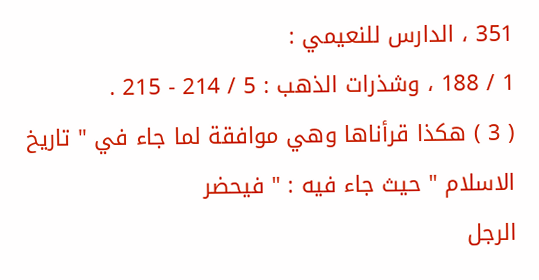351 ، الدارس للنعيمي :
1 / 188 ، وشذرات الذهب : 5 / 214 - 215 .
( 3 ) هكذا قرأناها وهي موافقة لما جاء في " تاريخ الاسلام " حيث جاء فيه : " فيحضر
الرجل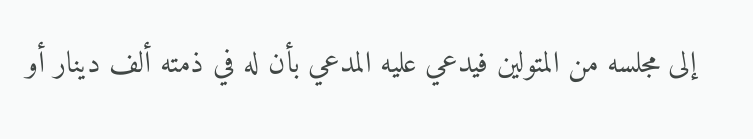إلى مجلسه من المتولين فيدعي عليه المدعي بأن له في ذمته ألف دينار أو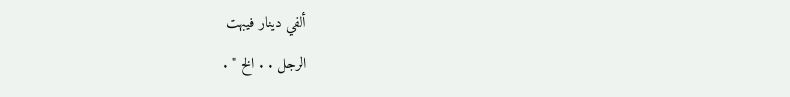ألفي دينار فيبهت
الرجل . . الخ " .